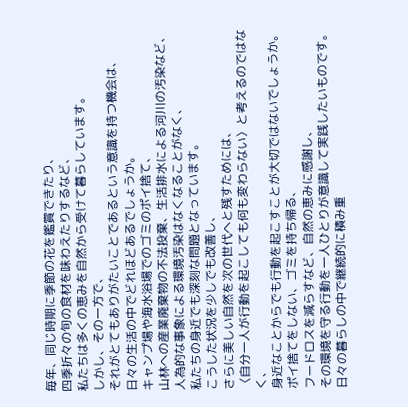毎年、同じ時期に季節の花を鑑賞できたり、
四季折々の旬の食材を味わえたりするなど、
私たちは多くの恵みを自然から受けて暮らしています。
しかし、その一方で、
それがとてもありがたいことであるという意識を持つ機会は、
日々の生活の中でどれほどあるでしょうか。
キャンプ場や海水浴場でのゴミのポイ捨て、
山林への産業廃棄物の不法投棄、生活排水による河川の汚染など、
人為的な事象による環境汚染はなくなることがなく、
私たちの身近でも深刻な問題となっています。
こうした状況を少しでも改善し、
さらに美しい自然を次の世代へと残すためには、
〈自分一人が行動を起こしても何も変わらない〉と考えるのではなく、
身近なことからでも行動を起こすことが大切ではないでしょうか。
ポイ捨てをしない、ゴミを持ち帰る、
フードロスを減らすなど、自然の恵みに感謝し、
その環境を守る行動を一人ひとりが意識して実践したいものです。
日々の暮らしの中で継続的に積み重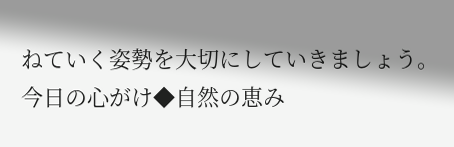ねていく姿勢を大切にしていきましょう。
今日の心がけ◆自然の恵み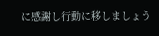に感謝し行動に移しましょう